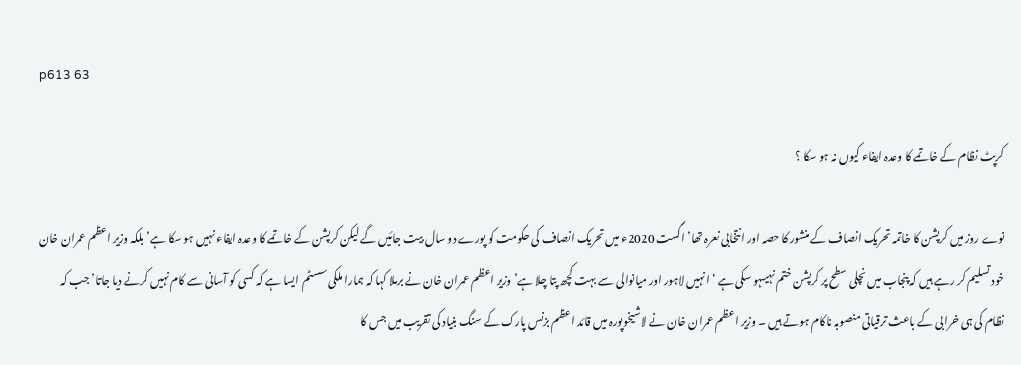p613 63

کرپٹ نظام کے خاتمے کا وعدہ ایفاء کیوں نہ ہو سکا ؟

نوے روز میں کرپشن کا خاتمہ تحریک انصاف کے منشور کا حصہ اور انتخابی نعرہ تھا’ اگست 2020ء میں تحریک انصاف کی حکومت کو پورے دو سال بیت جائیں گے لیکن کرپشن کے خاتمے کا وعدہ ایفاء نہیں ہو سکا ہے’ بلکہ وزیر اعظم عمران خان خود تسلیم کر رہے ہیں کہ پنجاب میں نچلی سطح پر کرپشن ختم نہیںہو سکی ہے ‘ انہیں لاہور اور میانوالی سے بہت کچھ پتا چلا ہے’ وزیر اعظم عمران خان نے برملا کہا کہ ہمارا ملکی سسٹم ایسا ہے کہ کسی کو آسانی سے کام نہیں کرنے دیا جاتا’ جب کہ نظام کی ہی خرابی کے باعث ترقیاتی منصوبہ ناکام ہوتے ہیں ۔ وزیر اعظم عمران خان نے لاشیخوپورہ میں قائد اعظم بزنس پارک کے سنگ بنیاد کی تقریب میں جس کا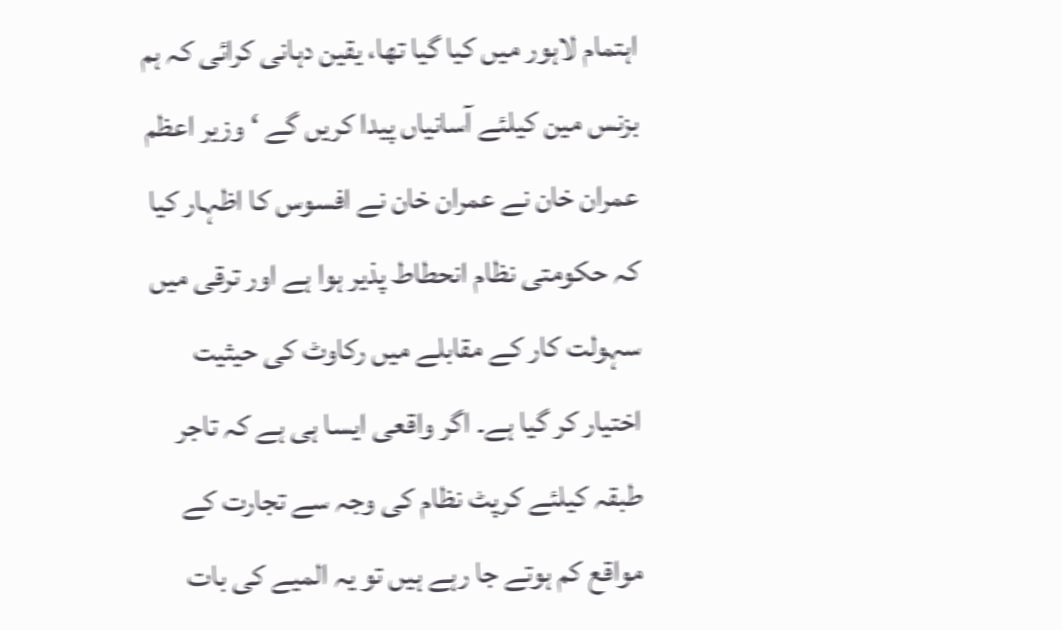اہتمام لاہور میں کیا گیا تھا، یقین دہانی کرائی کہ ہم بزنس مین کیلئے آسانیاں پیدا کریں گے ‘ وزیر اعظم عمران خان نے عمران خان نے افسوس کا اظہار کیا کہ حکومتی نظام انحطاط پذیر ہوا ہے اور ترقی میں سہولت کار کے مقابلے میں رکاوٹ کی حیثیت اختیار کر گیا ہے۔ اگر واقعی ایسا ہی ہے کہ تاجر طبقہ کیلئے کرپٹ نظام کی وجہ سے تجارت کے مواقع کم ہوتے جا رہے ہیں تو یہ المیے کی بات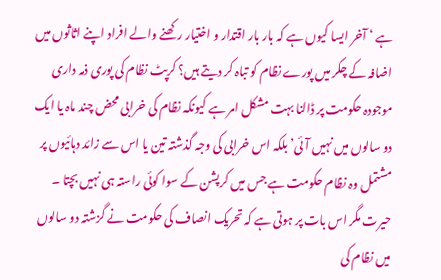ہے ‘ آخر ایسا کیوں ہے کہ بار بار اقتدار و اختیار رکھنے والے افراد اپنے اثاثوں میں اضافہ کے چکر میں پورے نظام کو تباہ کر دیتے ہیں؟ کرپٹ نظام کی پوری ذمہ داری موجودہ حکومت پر ڈالنا بہت مشکل امر ہے کیونکہ نظام کی خرابی محض چند ماہ یا ایک دو سالوں میں نہیں آئی’ بلکہ اس خرابی کی وجہ گذشتہ تین یا اس سے زائد دہائیوں پر مشتمل وہ نظام حکومت ہے جس میں کرپشن کے سوا کوئی راستہ ہی نہیں بچتا ۔ حیرت مگر اس بات پر ہوتی ہے کہ تحریک انصاف کی حکومت نے گزشتہ دو سالوں میں نظام کی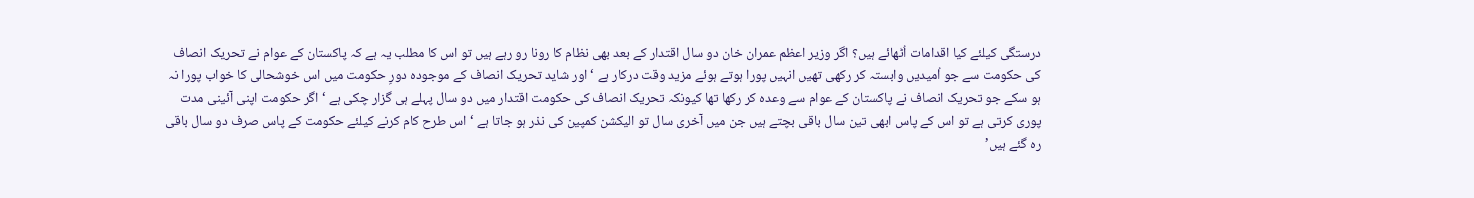درستگی کیلئے کیا اقدامات اُٹھائے ہیں؟ اگر وزیر اعظم عمران خان دو سال اقتدار کے بعد بھی نظام کا رونا رو رہے ہیں تو اس کا مطلب یہ ہے کہ پاکستان کے عوام نے تحریک انصاف کی حکومت سے جو اُمیدیں وابستہ کر رکھی تھیں انہیں پورا ہوتے ہوئے مزید وقت درکار ہے ‘ اور شاید تحریک انصاف کے موجودہ دورِ حکومت میں اس خوشحالی کا خواب پورا نہ ہو سکے جو تحریک انصاف نے پاکستان کے عوام سے وعدہ کر رکھا تھا کیونکہ تحریک انصاف کی حکومت اقتدار میں دو سال پہلے ہی گزار چکی ہے ‘ اگر حکومت اپنی آئینی مدت پوری کرتی ہے تو اس کے پاس ابھی تین سال باقی بچتے ہیں جن میں آخری سال تو الیکشن کمپین کی نذر ہو جاتا ہے ‘ اس طرح کام کرنے کیلئے حکومت کے پاس صرف دو سال باقی رہ گئے ہیں’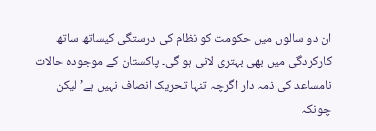ان دو سالوں میں حکومت کو نظام کی درستگی کیساتھ ساتھ کارکردگی میں بھی بہتری لانی ہو گی۔ پاکستان کے موجودہ حالات نامساعد کی ذمہ دار اگرچہ تنہا تحریک انصاف نہیں ہے’ لیکن چونکہ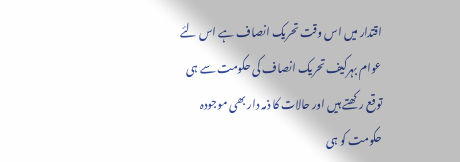اقتدار میں اس وقت تحریک انصاف ہے اس لئے عوام بہرکیف تحریک انصاف کی حکومت سے ہی توقع رکھتے ہیں اور حالات کا ذمہ دار بھی موجودہ حکومت کو ہی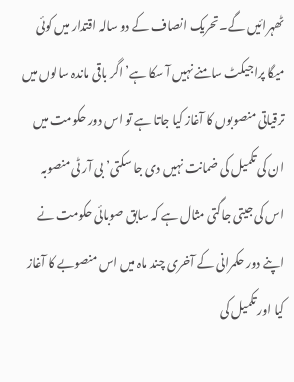ٹھہرائیں گے۔تحریک انصاف کے دو سالہ اقتدار میں کوئی میگا پراجیکٹ سامنے نہیں آ سکا ہے’ اگر باقی ماندہ سالوں میں ترقیاتی منصوبوں کا آغاز کیا جاتا ہے تو اس دور حکومت میں ان کی تکمیل کی ضمانت نہیں دی جا سکتی’ بی آر ٹی منصوبہ اس کی جیتی جاگتی مثال ہے کہ سابق صوبائی حکومت نے اپنے دور حکمرانی کے آخری چند ماہ میں اس منصوبے کا آغاز کیا اور تکمیل کی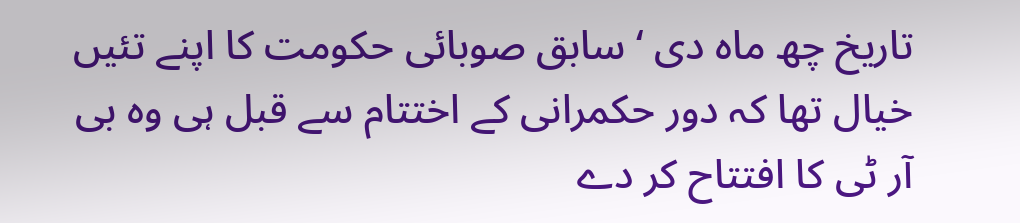تاریخ چھ ماہ دی ‘ سابق صوبائی حکومت کا اپنے تئیں خیال تھا کہ دور حکمرانی کے اختتام سے قبل ہی وہ بی آر ٹی کا افتتاح کر دے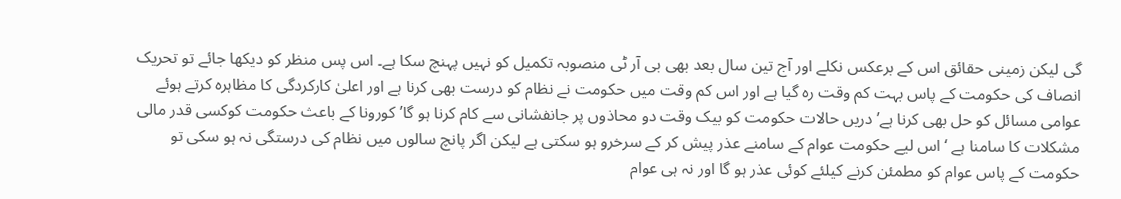گی لیکن زمینی حقائق اس کے برعکس نکلے اور آج تین سال بعد بھی بی آر ٹی منصوبہ تکمیل کو نہیں پہنچ سکا ہے۔ اس پس منظر کو دیکھا جائے تو تحریک انصاف کی حکومت کے پاس بہت کم وقت رہ گیا ہے اور اس کم وقت میں حکومت نے نظام کو درست بھی کرنا ہے اور اعلیٰ کارکردگی کا مظاہرہ کرتے ہوئے عوامی مسائل کو حل بھی کرنا ہے’ دریں حالات حکومت کو بیک وقت دو محاذوں پر جانفشانی سے کام کرنا ہو گا’ کورونا کے باعث حکومت کوکسی قدر مالی مشکلات کا سامنا ہے ‘ اس لیے حکومت عوام کے سامنے عذر پیش کر کے سرخرو ہو سکتی ہے لیکن اگر پانچ سالوں میں نظام کی درستگی نہ ہو سکی تو حکومت کے پاس عوام کو مطمئن کرنے کیلئے کوئی عذر ہو گا اور نہ ہی عوام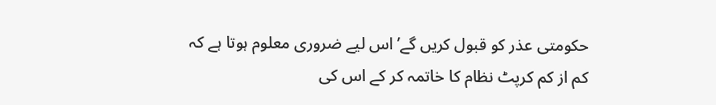حکومتی عذر کو قبول کریں گے’ اس لیے ضروری معلوم ہوتا ہے کہ کم از کم کرپٹ نظام کا خاتمہ کر کے اس کی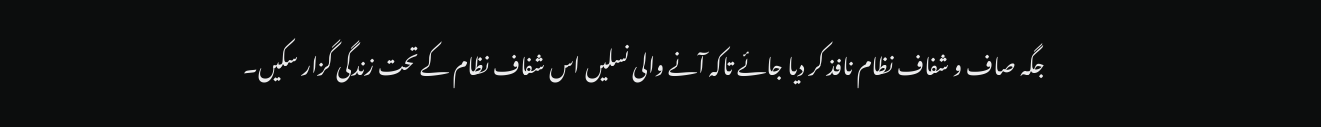جگہ صاف و شفاف نظام نافذ کر دیا جائے تاکہ آنے والی نسلیں اس شفاف نظام کے تحت زندگی گزار سکیں۔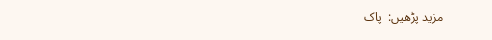مزید پڑھیں:  پاک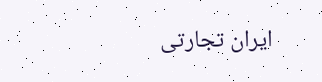ایران تجارتی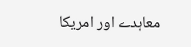معاہدے اور امریکا